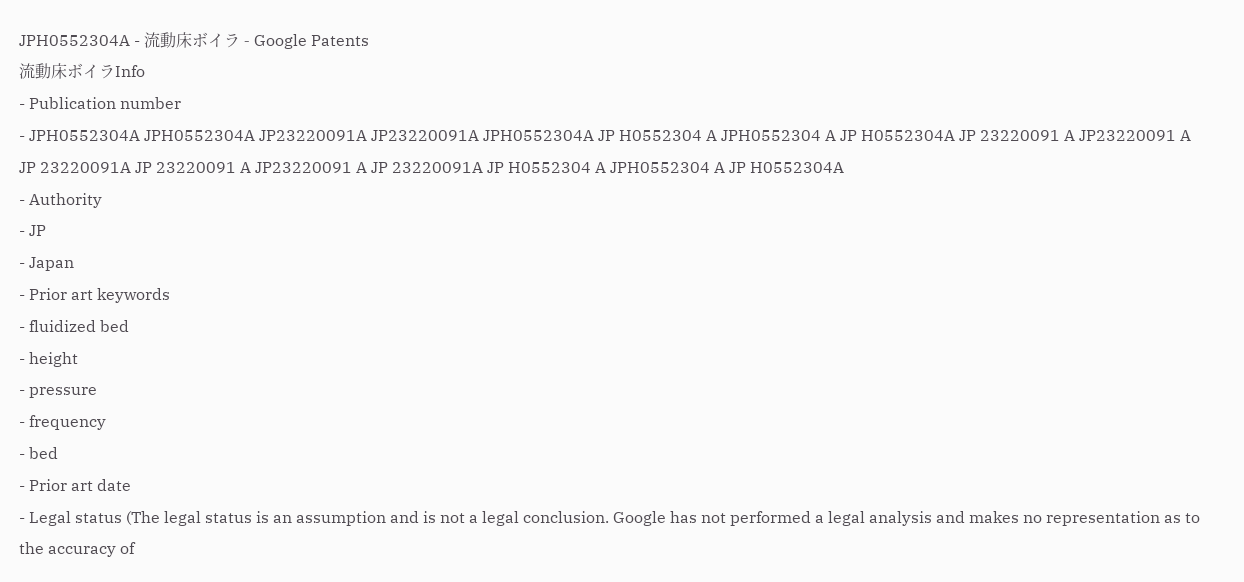JPH0552304A - 流動床ボイラ - Google Patents
流動床ボイラInfo
- Publication number
- JPH0552304A JPH0552304A JP23220091A JP23220091A JPH0552304A JP H0552304 A JPH0552304 A JP H0552304A JP 23220091 A JP23220091 A JP 23220091A JP 23220091 A JP23220091 A JP 23220091A JP H0552304 A JPH0552304 A JP H0552304A
- Authority
- JP
- Japan
- Prior art keywords
- fluidized bed
- height
- pressure
- frequency
- bed
- Prior art date
- Legal status (The legal status is an assumption and is not a legal conclusion. Google has not performed a legal analysis and makes no representation as to the accuracy of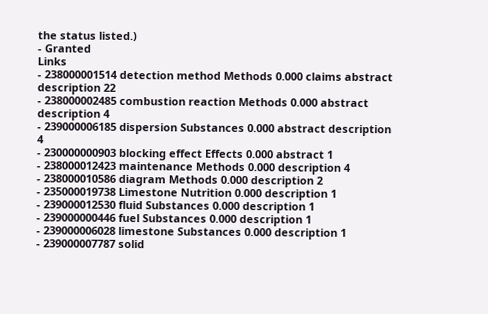the status listed.)
- Granted
Links
- 238000001514 detection method Methods 0.000 claims abstract description 22
- 238000002485 combustion reaction Methods 0.000 abstract description 4
- 239000006185 dispersion Substances 0.000 abstract description 4
- 230000000903 blocking effect Effects 0.000 abstract 1
- 238000012423 maintenance Methods 0.000 description 4
- 238000010586 diagram Methods 0.000 description 2
- 235000019738 Limestone Nutrition 0.000 description 1
- 239000012530 fluid Substances 0.000 description 1
- 239000000446 fuel Substances 0.000 description 1
- 239000006028 limestone Substances 0.000 description 1
- 239000007787 solid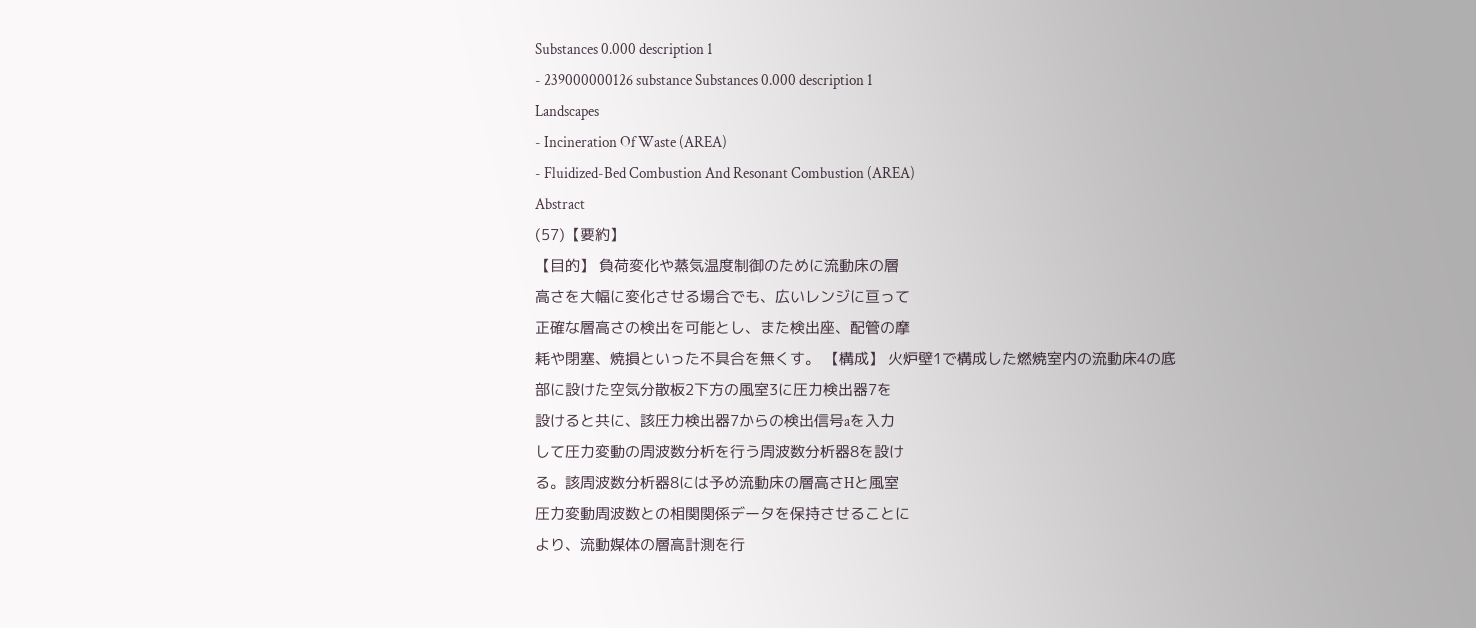Substances 0.000 description 1
- 239000000126 substance Substances 0.000 description 1
Landscapes
- Incineration Of Waste (AREA)
- Fluidized-Bed Combustion And Resonant Combustion (AREA)
Abstract
(57)【要約】
【目的】 負荷変化や蒸気温度制御のために流動床の層
高さを大幅に変化させる場合でも、広いレンジに亘って
正確な層高さの検出を可能とし、また検出座、配管の摩
耗や閉塞、焼損といった不具合を無くす。 【構成】 火炉壁1で構成した燃焼室内の流動床4の底
部に設けた空気分散板2下方の風室3に圧力検出器7を
設けると共に、該圧力検出器7からの検出信号aを入力
して圧力変動の周波数分析を行う周波数分析器8を設け
る。該周波数分析器8には予め流動床の層高さHと風室
圧力変動周波数との相関関係データを保持させることに
より、流動媒体の層高計測を行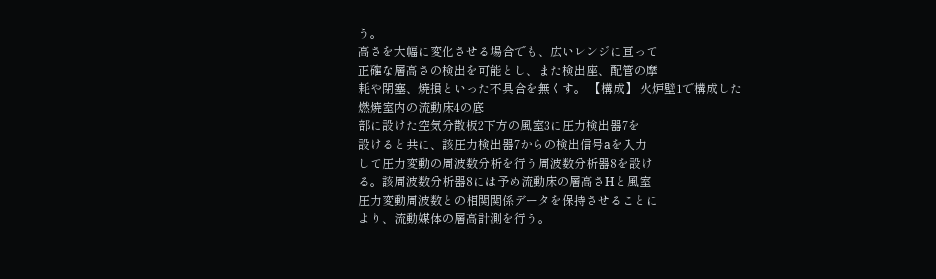う。
高さを大幅に変化させる場合でも、広いレンジに亘って
正確な層高さの検出を可能とし、また検出座、配管の摩
耗や閉塞、焼損といった不具合を無くす。 【構成】 火炉壁1で構成した燃焼室内の流動床4の底
部に設けた空気分散板2下方の風室3に圧力検出器7を
設けると共に、該圧力検出器7からの検出信号aを入力
して圧力変動の周波数分析を行う周波数分析器8を設け
る。該周波数分析器8には予め流動床の層高さHと風室
圧力変動周波数との相関関係データを保持させることに
より、流動媒体の層高計測を行う。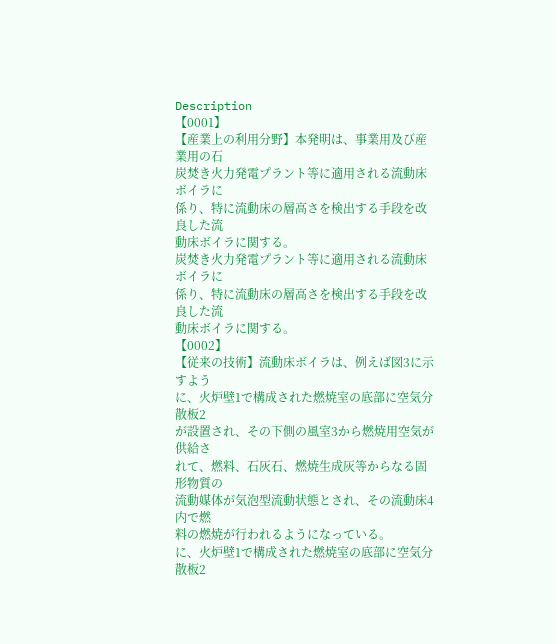Description
【0001】
【産業上の利用分野】本発明は、事業用及び産業用の石
炭焚き火力発電プラント等に適用される流動床ボイラに
係り、特に流動床の層高さを検出する手段を改良した流
動床ボイラに関する。
炭焚き火力発電プラント等に適用される流動床ボイラに
係り、特に流動床の層高さを検出する手段を改良した流
動床ボイラに関する。
【0002】
【従来の技術】流動床ボイラは、例えば図3に示すよう
に、火炉壁1で構成された燃焼室の底部に空気分散板2
が設置され、その下側の風室3から燃焼用空気が供給さ
れて、燃料、石灰石、燃焼生成灰等からなる固形物質の
流動媒体が気泡型流動状態とされ、その流動床4内で燃
料の燃焼が行われるようになっている。
に、火炉壁1で構成された燃焼室の底部に空気分散板2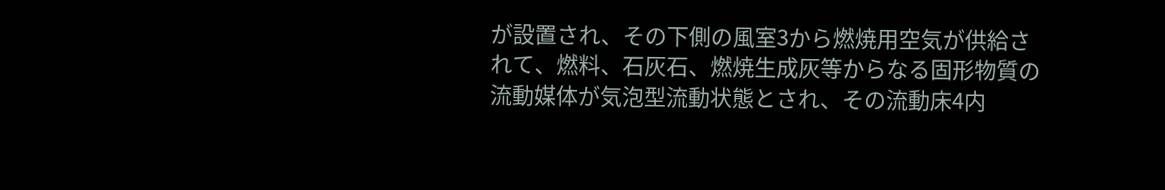が設置され、その下側の風室3から燃焼用空気が供給さ
れて、燃料、石灰石、燃焼生成灰等からなる固形物質の
流動媒体が気泡型流動状態とされ、その流動床4内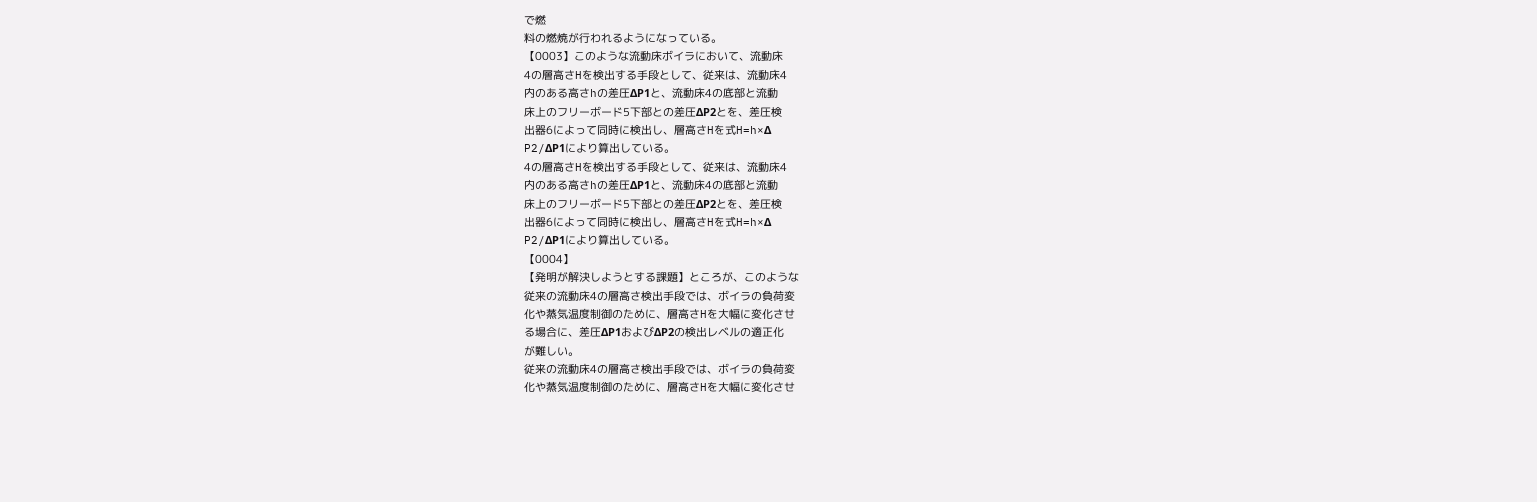で燃
料の燃焼が行われるようになっている。
【0003】このような流動床ボイラにおいて、流動床
4の層高さHを検出する手段として、従来は、流動床4
内のある高さhの差圧ΔP1と、流動床4の底部と流動
床上のフリーボード5下部との差圧ΔP2とを、差圧検
出器6によって同時に検出し、層高さHを式H=h×Δ
P2/ΔP1により算出している。
4の層高さHを検出する手段として、従来は、流動床4
内のある高さhの差圧ΔP1と、流動床4の底部と流動
床上のフリーボード5下部との差圧ΔP2とを、差圧検
出器6によって同時に検出し、層高さHを式H=h×Δ
P2/ΔP1により算出している。
【0004】
【発明が解決しようとする課題】ところが、このような
従来の流動床4の層高さ検出手段では、ボイラの負荷変
化や蒸気温度制御のために、層高さHを大幅に変化させ
る場合に、差圧ΔP1およびΔP2の検出レベルの適正化
が難しい。
従来の流動床4の層高さ検出手段では、ボイラの負荷変
化や蒸気温度制御のために、層高さHを大幅に変化させ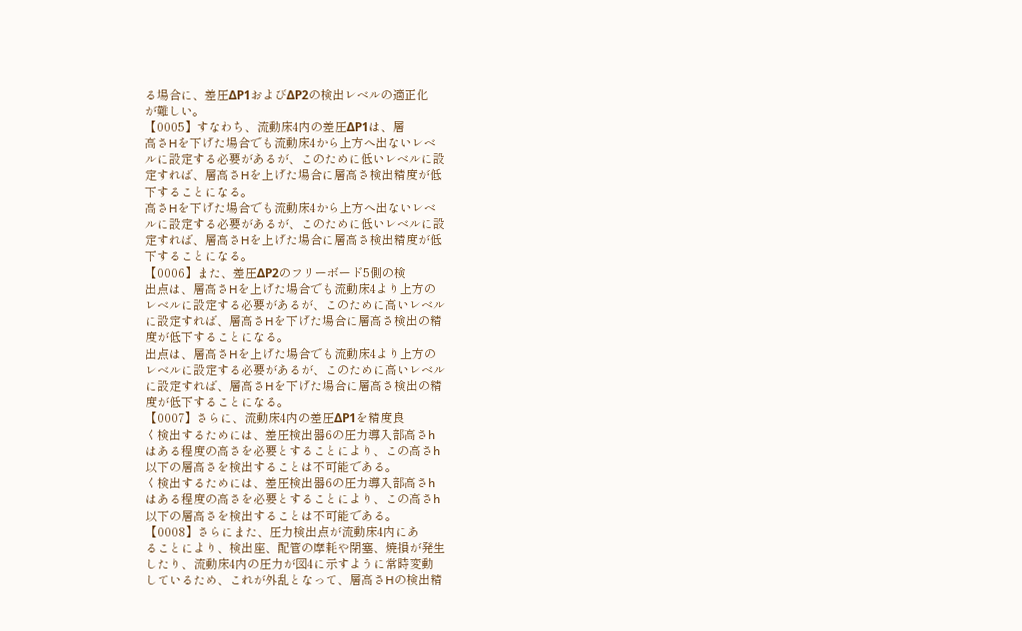る場合に、差圧ΔP1およびΔP2の検出レベルの適正化
が難しい。
【0005】すなわち、流動床4内の差圧ΔP1は、層
高さHを下げた場合でも流動床4から上方へ出ないレベ
ルに設定する必要があるが、このために低いレベルに設
定すれば、層高さHを上げた場合に層高さ検出精度が低
下することになる。
高さHを下げた場合でも流動床4から上方へ出ないレベ
ルに設定する必要があるが、このために低いレベルに設
定すれば、層高さHを上げた場合に層高さ検出精度が低
下することになる。
【0006】また、差圧ΔP2のフリーボード5側の検
出点は、層高さHを上げた場合でも流動床4より上方の
レベルに設定する必要があるが、このために高いレベル
に設定すれば、層高さHを下げた場合に層高さ検出の精
度が低下することになる。
出点は、層高さHを上げた場合でも流動床4より上方の
レベルに設定する必要があるが、このために高いレベル
に設定すれば、層高さHを下げた場合に層高さ検出の精
度が低下することになる。
【0007】さらに、流動床4内の差圧ΔP1を精度良
く検出するためには、差圧検出器6の圧力導入部高さh
はある程度の高さを必要とすることにより、この高さh
以下の層高さを検出することは不可能である。
く検出するためには、差圧検出器6の圧力導入部高さh
はある程度の高さを必要とすることにより、この高さh
以下の層高さを検出することは不可能である。
【0008】さらにまた、圧力検出点が流動床4内にあ
ることにより、検出座、配管の摩耗や閉塞、焼損が発生
したり、流動床4内の圧力が図4に示すように常時変動
しているため、これが外乱となって、層高さHの検出精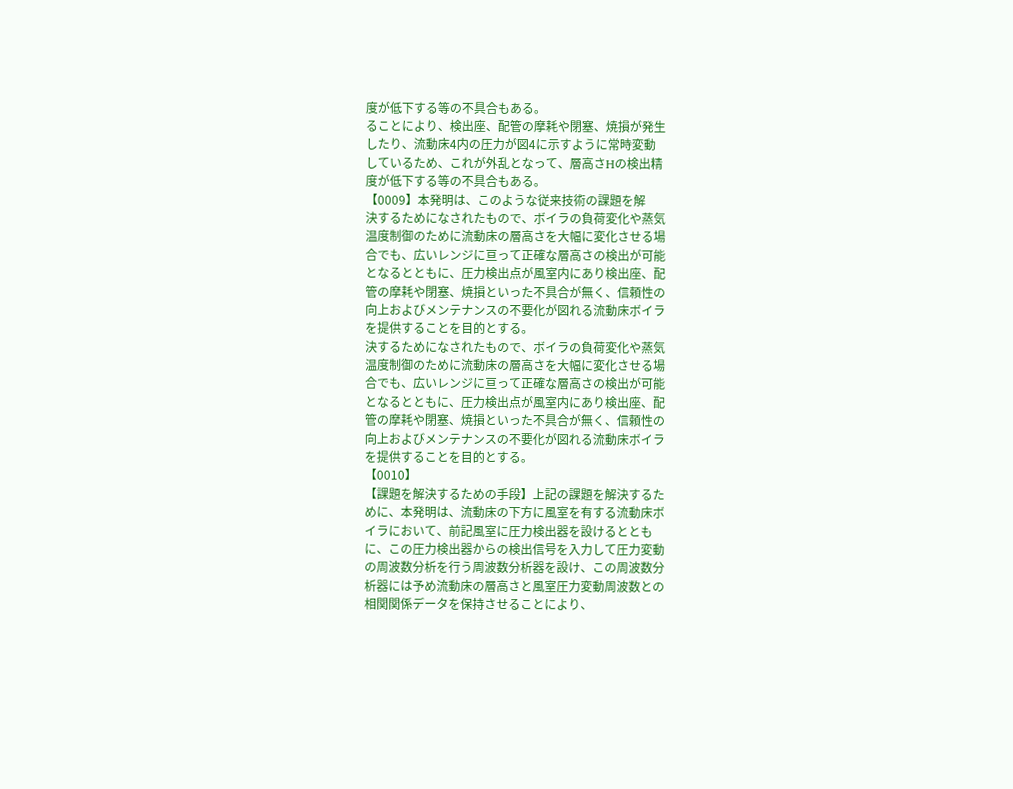度が低下する等の不具合もある。
ることにより、検出座、配管の摩耗や閉塞、焼損が発生
したり、流動床4内の圧力が図4に示すように常時変動
しているため、これが外乱となって、層高さHの検出精
度が低下する等の不具合もある。
【0009】本発明は、このような従来技術の課題を解
決するためになされたもので、ボイラの負荷変化や蒸気
温度制御のために流動床の層高さを大幅に変化させる場
合でも、広いレンジに亘って正確な層高さの検出が可能
となるとともに、圧力検出点が風室内にあり検出座、配
管の摩耗や閉塞、焼損といった不具合が無く、信頼性の
向上およびメンテナンスの不要化が図れる流動床ボイラ
を提供することを目的とする。
決するためになされたもので、ボイラの負荷変化や蒸気
温度制御のために流動床の層高さを大幅に変化させる場
合でも、広いレンジに亘って正確な層高さの検出が可能
となるとともに、圧力検出点が風室内にあり検出座、配
管の摩耗や閉塞、焼損といった不具合が無く、信頼性の
向上およびメンテナンスの不要化が図れる流動床ボイラ
を提供することを目的とする。
【0010】
【課題を解決するための手段】上記の課題を解決するた
めに、本発明は、流動床の下方に風室を有する流動床ボ
イラにおいて、前記風室に圧力検出器を設けるととも
に、この圧力検出器からの検出信号を入力して圧力変動
の周波数分析を行う周波数分析器を設け、この周波数分
析器には予め流動床の層高さと風室圧力変動周波数との
相関関係データを保持させることにより、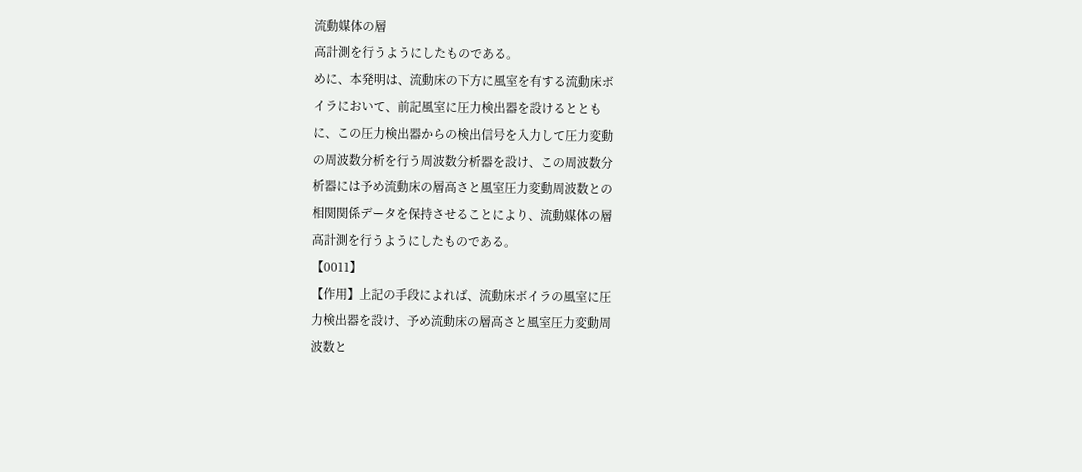流動媒体の層
高計測を行うようにしたものである。
めに、本発明は、流動床の下方に風室を有する流動床ボ
イラにおいて、前記風室に圧力検出器を設けるととも
に、この圧力検出器からの検出信号を入力して圧力変動
の周波数分析を行う周波数分析器を設け、この周波数分
析器には予め流動床の層高さと風室圧力変動周波数との
相関関係データを保持させることにより、流動媒体の層
高計測を行うようにしたものである。
【0011】
【作用】上記の手段によれば、流動床ボイラの風室に圧
力検出器を設け、予め流動床の層高さと風室圧力変動周
波数と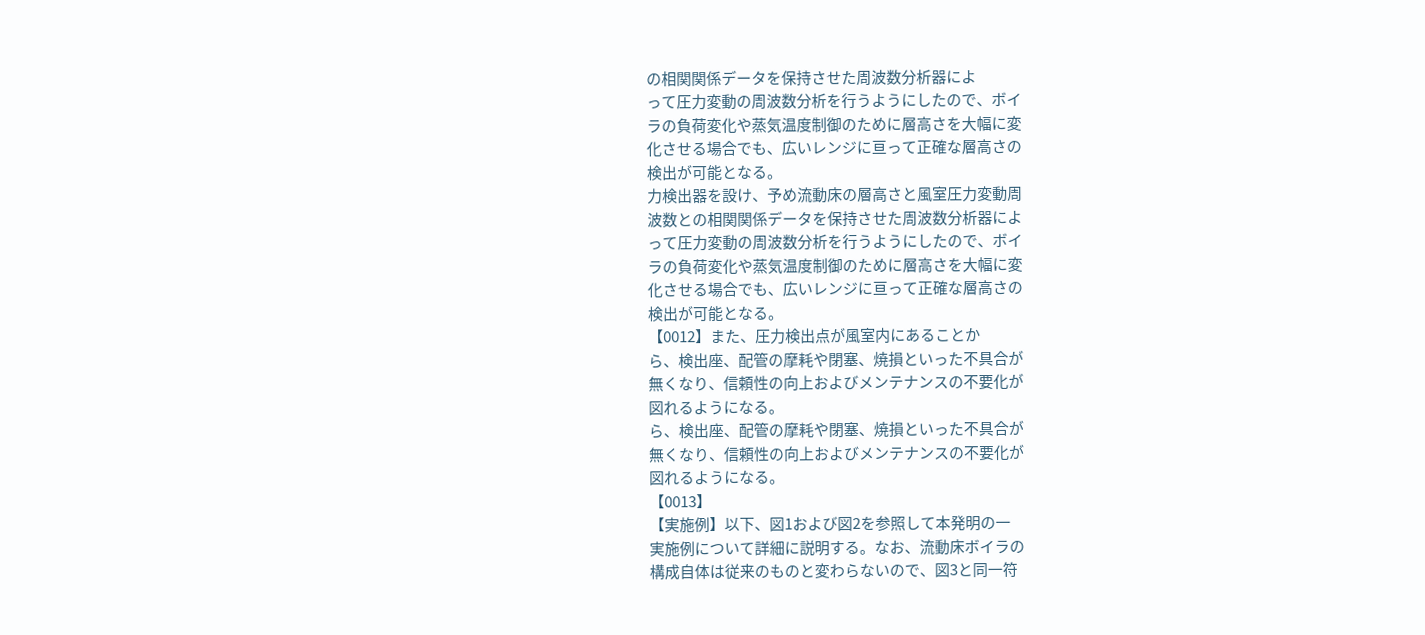の相関関係データを保持させた周波数分析器によ
って圧力変動の周波数分析を行うようにしたので、ボイ
ラの負荷変化や蒸気温度制御のために層高さを大幅に変
化させる場合でも、広いレンジに亘って正確な層高さの
検出が可能となる。
力検出器を設け、予め流動床の層高さと風室圧力変動周
波数との相関関係データを保持させた周波数分析器によ
って圧力変動の周波数分析を行うようにしたので、ボイ
ラの負荷変化や蒸気温度制御のために層高さを大幅に変
化させる場合でも、広いレンジに亘って正確な層高さの
検出が可能となる。
【0012】また、圧力検出点が風室内にあることか
ら、検出座、配管の摩耗や閉塞、焼損といった不具合が
無くなり、信頼性の向上およびメンテナンスの不要化が
図れるようになる。
ら、検出座、配管の摩耗や閉塞、焼損といった不具合が
無くなり、信頼性の向上およびメンテナンスの不要化が
図れるようになる。
【0013】
【実施例】以下、図1および図2を参照して本発明の一
実施例について詳細に説明する。なお、流動床ボイラの
構成自体は従来のものと変わらないので、図3と同一符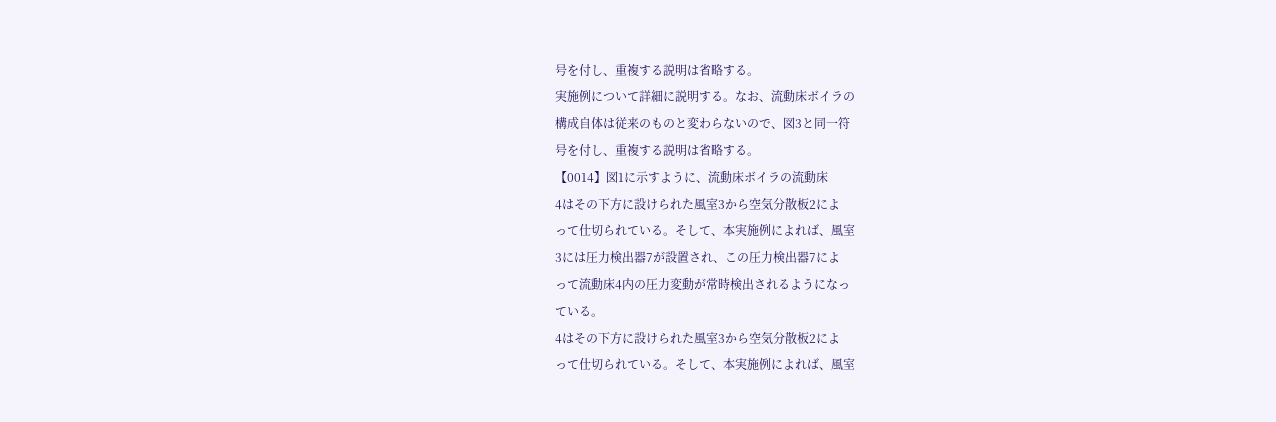号を付し、重複する説明は省略する。
実施例について詳細に説明する。なお、流動床ボイラの
構成自体は従来のものと変わらないので、図3と同一符
号を付し、重複する説明は省略する。
【0014】図1に示すように、流動床ボイラの流動床
4はその下方に設けられた風室3から空気分散板2によ
って仕切られている。そして、本実施例によれば、風室
3には圧力検出器7が設置され、この圧力検出器7によ
って流動床4内の圧力変動が常時検出されるようになっ
ている。
4はその下方に設けられた風室3から空気分散板2によ
って仕切られている。そして、本実施例によれば、風室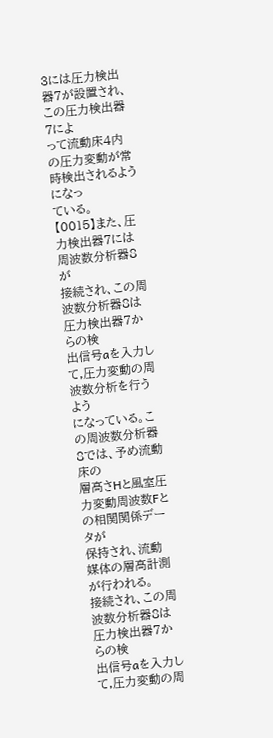3には圧力検出器7が設置され、この圧力検出器7によ
って流動床4内の圧力変動が常時検出されるようになっ
ている。
【0015】また、圧力検出器7には周波数分析器8が
接続され、この周波数分析器8は圧力検出器7からの検
出信号aを入力して,圧力変動の周波数分析を行うよう
になっている。この周波数分析器8では、予め流動床の
層高さHと風室圧力変動周波数Fとの相関関係データが
保持され、流動媒体の層高計測が行われる。
接続され、この周波数分析器8は圧力検出器7からの検
出信号aを入力して,圧力変動の周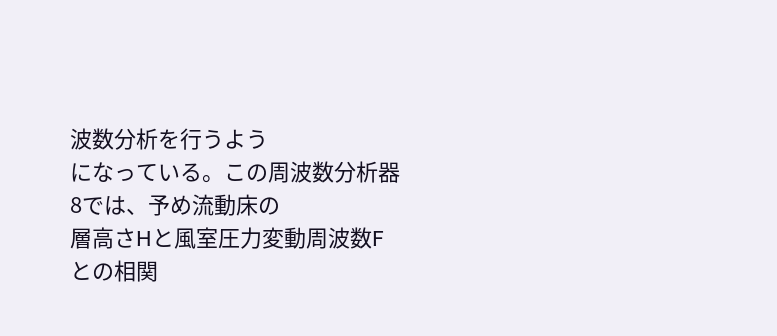波数分析を行うよう
になっている。この周波数分析器8では、予め流動床の
層高さHと風室圧力変動周波数Fとの相関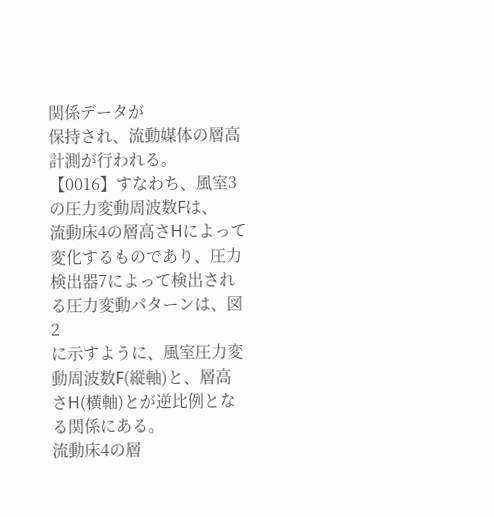関係データが
保持され、流動媒体の層高計測が行われる。
【0016】すなわち、風室3の圧力変動周波数Fは、
流動床4の層高さHによって変化するものであり、圧力
検出器7によって検出される圧力変動パターンは、図2
に示すように、風室圧力変動周波数F(縦軸)と、層高
さH(横軸)とが逆比例となる関係にある。
流動床4の層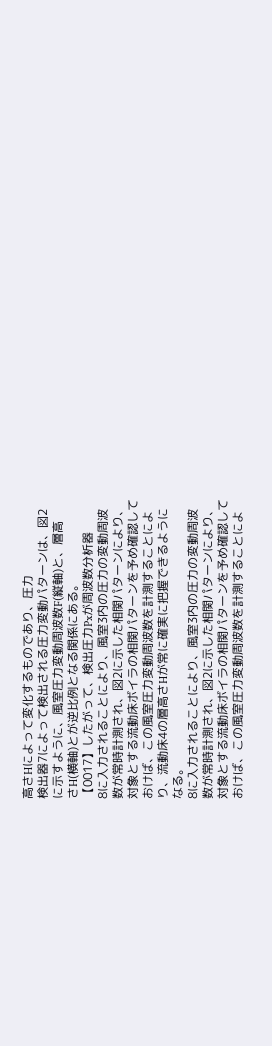高さHによって変化するものであり、圧力
検出器7によって検出される圧力変動パターンは、図2
に示すように、風室圧力変動周波数F(縦軸)と、層高
さH(横軸)とが逆比例となる関係にある。
【0017】したがって、検出圧力Pxが周波数分析器
8に入力されることにより、風室3内の圧力の変動周波
数が常時計測され、図2に示した相関パターンにより、
対象とする流動床ボイラの相関パターンを予め確認して
おけば、この風室圧力変動周波数を計測することによ
り、流動床4の層高さHが常に確実に把握できるように
なる。
8に入力されることにより、風室3内の圧力の変動周波
数が常時計測され、図2に示した相関パターンにより、
対象とする流動床ボイラの相関パターンを予め確認して
おけば、この風室圧力変動周波数を計測することによ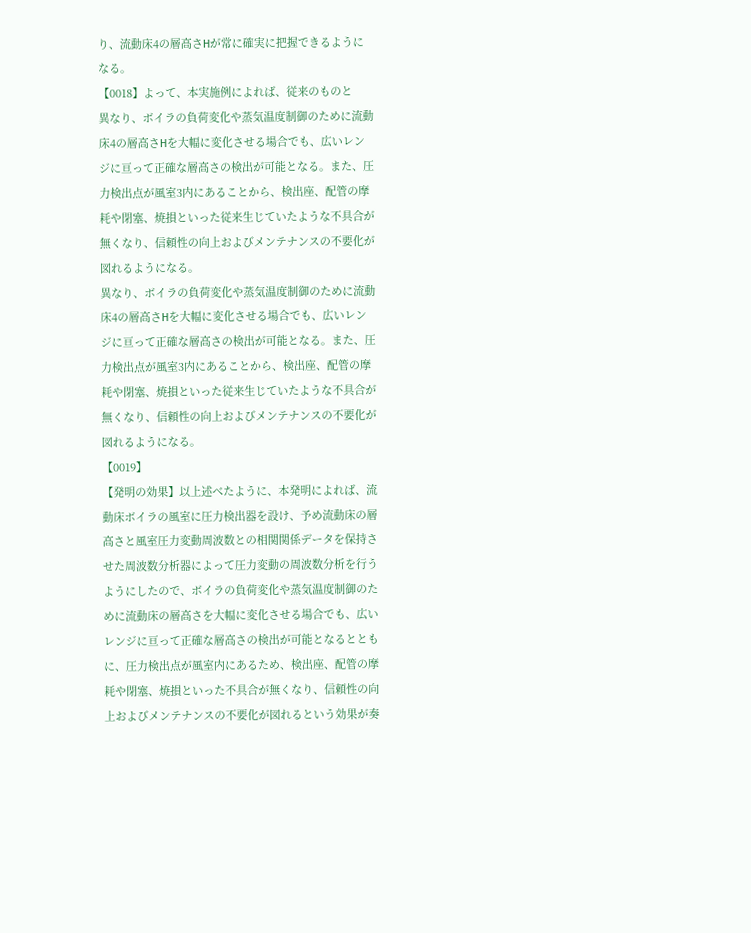り、流動床4の層高さHが常に確実に把握できるように
なる。
【0018】よって、本実施例によれば、従来のものと
異なり、ボイラの負荷変化や蒸気温度制御のために流動
床4の層高さHを大幅に変化させる場合でも、広いレン
ジに亘って正確な層高さの検出が可能となる。また、圧
力検出点が風室3内にあることから、検出座、配管の摩
耗や閉塞、焼損といった従来生じていたような不具合が
無くなり、信頼性の向上およびメンテナンスの不要化が
図れるようになる。
異なり、ボイラの負荷変化や蒸気温度制御のために流動
床4の層高さHを大幅に変化させる場合でも、広いレン
ジに亘って正確な層高さの検出が可能となる。また、圧
力検出点が風室3内にあることから、検出座、配管の摩
耗や閉塞、焼損といった従来生じていたような不具合が
無くなり、信頼性の向上およびメンテナンスの不要化が
図れるようになる。
【0019】
【発明の効果】以上述べたように、本発明によれば、流
動床ボイラの風室に圧力検出器を設け、予め流動床の層
高さと風室圧力変動周波数との相関関係データを保持さ
せた周波数分析器によって圧力変動の周波数分析を行う
ようにしたので、ボイラの負荷変化や蒸気温度制御のた
めに流動床の層高さを大幅に変化させる場合でも、広い
レンジに亘って正確な層高さの検出が可能となるととも
に、圧力検出点が風室内にあるため、検出座、配管の摩
耗や閉塞、焼損といった不具合が無くなり、信頼性の向
上およびメンテナンスの不要化が図れるという効果が奏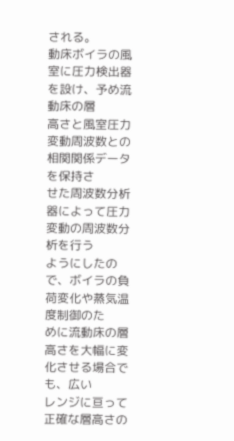される。
動床ボイラの風室に圧力検出器を設け、予め流動床の層
高さと風室圧力変動周波数との相関関係データを保持さ
せた周波数分析器によって圧力変動の周波数分析を行う
ようにしたので、ボイラの負荷変化や蒸気温度制御のた
めに流動床の層高さを大幅に変化させる場合でも、広い
レンジに亘って正確な層高さの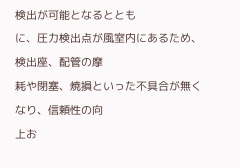検出が可能となるととも
に、圧力検出点が風室内にあるため、検出座、配管の摩
耗や閉塞、焼損といった不具合が無くなり、信頼性の向
上お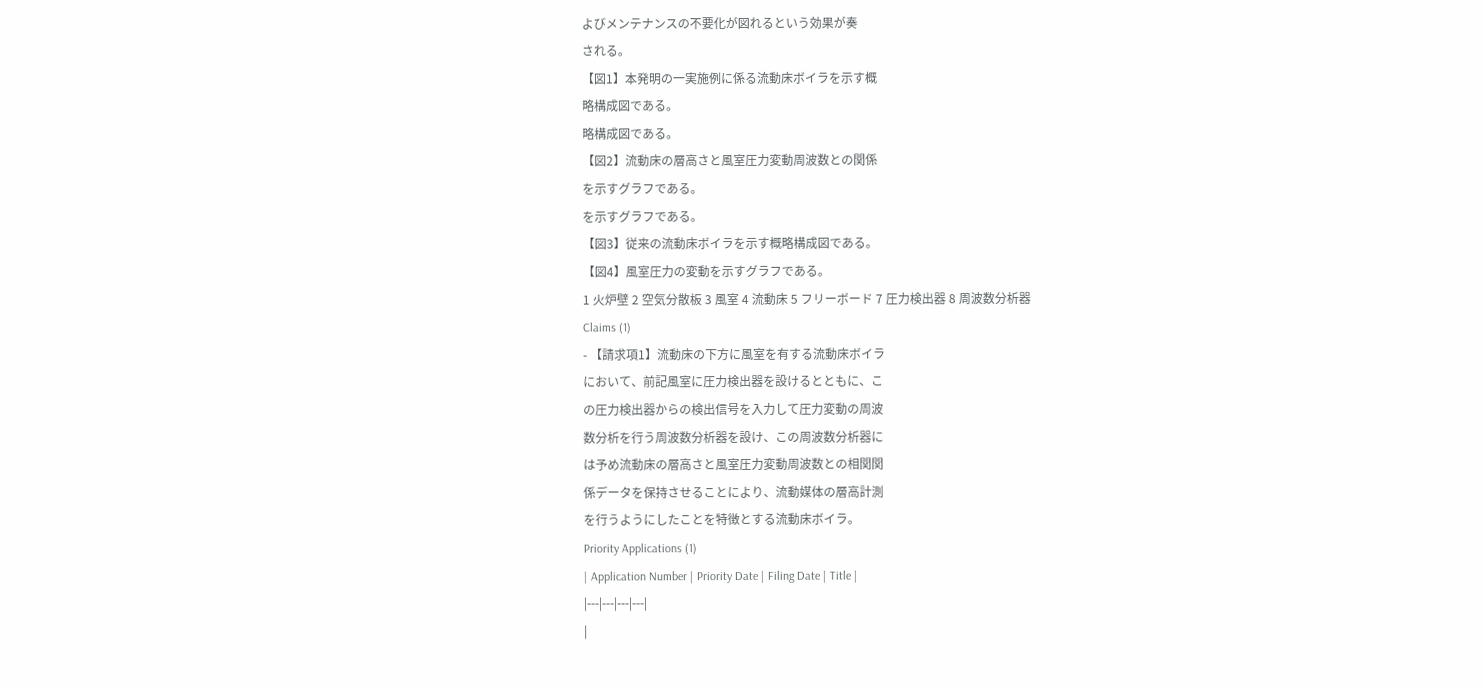よびメンテナンスの不要化が図れるという効果が奏
される。
【図1】本発明の一実施例に係る流動床ボイラを示す概
略構成図である。
略構成図である。
【図2】流動床の層高さと風室圧力変動周波数との関係
を示すグラフである。
を示すグラフである。
【図3】従来の流動床ボイラを示す概略構成図である。
【図4】風室圧力の変動を示すグラフである。
1 火炉壁 2 空気分散板 3 風室 4 流動床 5 フリーボード 7 圧力検出器 8 周波数分析器
Claims (1)
- 【請求項1】流動床の下方に風室を有する流動床ボイラ
において、前記風室に圧力検出器を設けるとともに、こ
の圧力検出器からの検出信号を入力して圧力変動の周波
数分析を行う周波数分析器を設け、この周波数分析器に
は予め流動床の層高さと風室圧力変動周波数との相関関
係データを保持させることにより、流動媒体の層高計測
を行うようにしたことを特徴とする流動床ボイラ。
Priority Applications (1)
| Application Number | Priority Date | Filing Date | Title |
|---|---|---|---|
|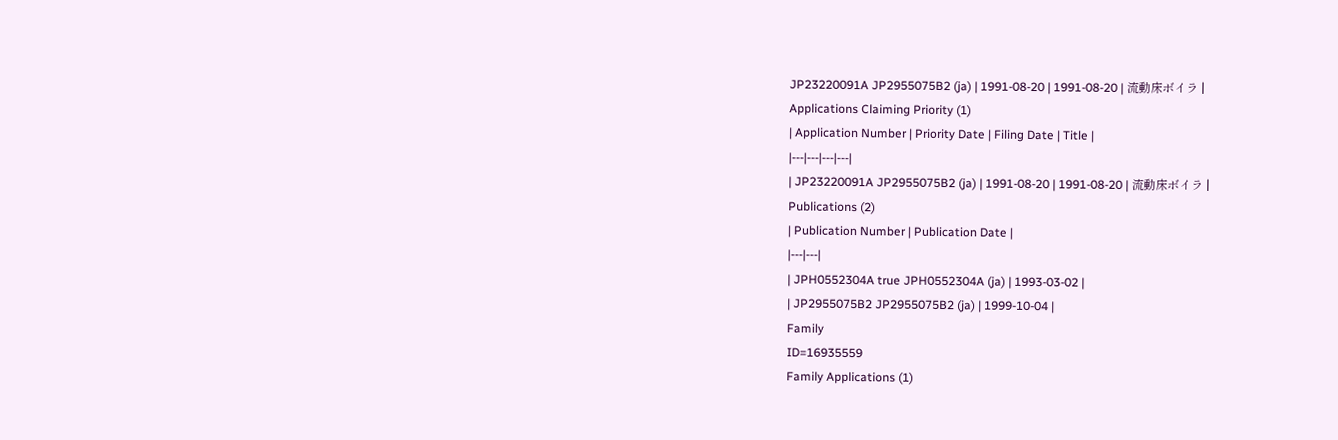JP23220091A JP2955075B2 (ja) | 1991-08-20 | 1991-08-20 | 流動床ボイラ |
Applications Claiming Priority (1)
| Application Number | Priority Date | Filing Date | Title |
|---|---|---|---|
| JP23220091A JP2955075B2 (ja) | 1991-08-20 | 1991-08-20 | 流動床ボイラ |
Publications (2)
| Publication Number | Publication Date |
|---|---|
| JPH0552304A true JPH0552304A (ja) | 1993-03-02 |
| JP2955075B2 JP2955075B2 (ja) | 1999-10-04 |
Family
ID=16935559
Family Applications (1)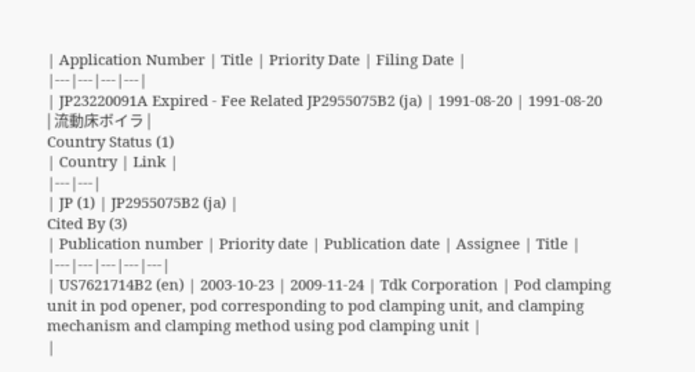| Application Number | Title | Priority Date | Filing Date |
|---|---|---|---|
| JP23220091A Expired - Fee Related JP2955075B2 (ja) | 1991-08-20 | 1991-08-20 | 流動床ボイラ |
Country Status (1)
| Country | Link |
|---|---|
| JP (1) | JP2955075B2 (ja) |
Cited By (3)
| Publication number | Priority date | Publication date | Assignee | Title |
|---|---|---|---|---|
| US7621714B2 (en) | 2003-10-23 | 2009-11-24 | Tdk Corporation | Pod clamping unit in pod opener, pod corresponding to pod clamping unit, and clamping mechanism and clamping method using pod clamping unit |
|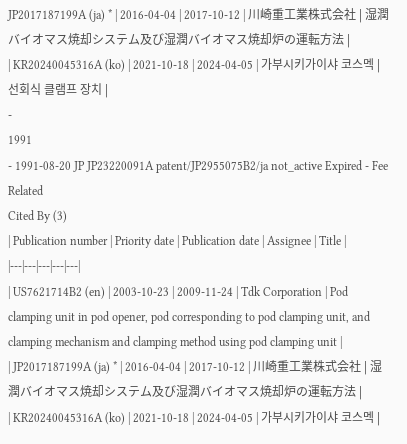JP2017187199A (ja) * | 2016-04-04 | 2017-10-12 | 川崎重工業株式会社 | 湿潤バイオマス焼却システム及び湿潤バイオマス焼却炉の運転方法 |
| KR20240045316A (ko) | 2021-10-18 | 2024-04-05 | 가부시키가이샤 코스멕 | 선회식 클램프 장치 |
-
1991
- 1991-08-20 JP JP23220091A patent/JP2955075B2/ja not_active Expired - Fee Related
Cited By (3)
| Publication number | Priority date | Publication date | Assignee | Title |
|---|---|---|---|---|
| US7621714B2 (en) | 2003-10-23 | 2009-11-24 | Tdk Corporation | Pod clamping unit in pod opener, pod corresponding to pod clamping unit, and clamping mechanism and clamping method using pod clamping unit |
| JP2017187199A (ja) * | 2016-04-04 | 2017-10-12 | 川崎重工業株式会社 | 湿潤バイオマス焼却システム及び湿潤バイオマス焼却炉の運転方法 |
| KR20240045316A (ko) | 2021-10-18 | 2024-04-05 | 가부시키가이샤 코스멕 |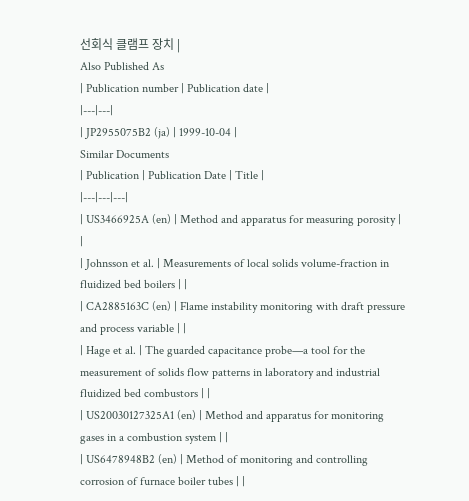선회식 클램프 장치 |
Also Published As
| Publication number | Publication date |
|---|---|
| JP2955075B2 (ja) | 1999-10-04 |
Similar Documents
| Publication | Publication Date | Title |
|---|---|---|
| US3466925A (en) | Method and apparatus for measuring porosity | |
| Johnsson et al. | Measurements of local solids volume-fraction in fluidized bed boilers | |
| CA2885163C (en) | Flame instability monitoring with draft pressure and process variable | |
| Hage et al. | The guarded capacitance probe—a tool for the measurement of solids flow patterns in laboratory and industrial fluidized bed combustors | |
| US20030127325A1 (en) | Method and apparatus for monitoring gases in a combustion system | |
| US6478948B2 (en) | Method of monitoring and controlling corrosion of furnace boiler tubes | |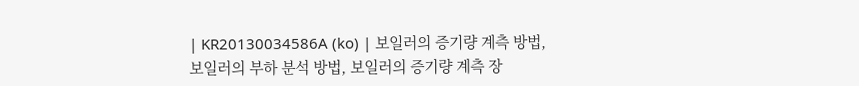| KR20130034586A (ko) | 보일러의 증기량 계측 방법, 보일러의 부하 분석 방법, 보일러의 증기량 계측 장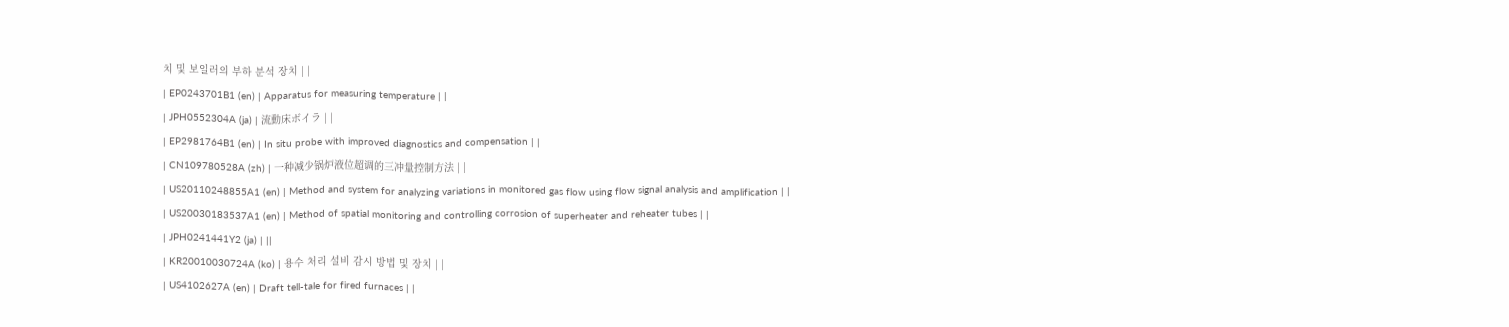치 및 보일러의 부하 분석 장치 | |
| EP0243701B1 (en) | Apparatus for measuring temperature | |
| JPH0552304A (ja) | 流動床ボイラ | |
| EP2981764B1 (en) | In situ probe with improved diagnostics and compensation | |
| CN109780528A (zh) | 一种减少锅炉液位超调的三冲量控制方法 | |
| US20110248855A1 (en) | Method and system for analyzing variations in monitored gas flow using flow signal analysis and amplification | |
| US20030183537A1 (en) | Method of spatial monitoring and controlling corrosion of superheater and reheater tubes | |
| JPH0241441Y2 (ja) | ||
| KR20010030724A (ko) | 용수 처리 설비 감시 방법 및 장치 | |
| US4102627A (en) | Draft tell-tale for fired furnaces | |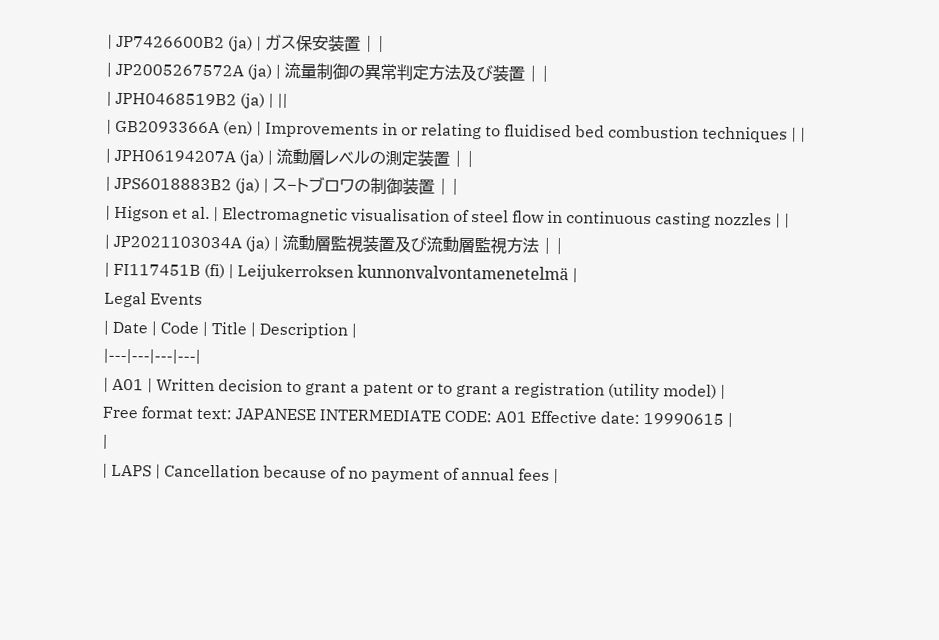| JP7426600B2 (ja) | ガス保安装置 | |
| JP2005267572A (ja) | 流量制御の異常判定方法及び装置 | |
| JPH0468519B2 (ja) | ||
| GB2093366A (en) | Improvements in or relating to fluidised bed combustion techniques | |
| JPH06194207A (ja) | 流動層レベルの測定装置 | |
| JPS6018883B2 (ja) | ス−トブロワの制御装置 | |
| Higson et al. | Electromagnetic visualisation of steel flow in continuous casting nozzles | |
| JP2021103034A (ja) | 流動層監視装置及び流動層監視方法 | |
| FI117451B (fi) | Leijukerroksen kunnonvalvontamenetelmä |
Legal Events
| Date | Code | Title | Description |
|---|---|---|---|
| A01 | Written decision to grant a patent or to grant a registration (utility model) |
Free format text: JAPANESE INTERMEDIATE CODE: A01 Effective date: 19990615 |
|
| LAPS | Cancellation because of no payment of annual fees |